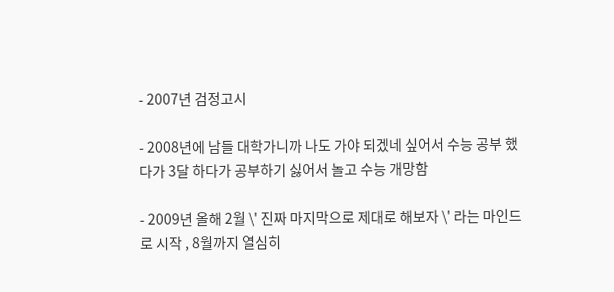- 2007년 검정고시

- 2008년에 남들 대학가니까 나도 가야 되겠네 싶어서 수능 공부 했다가 3달 하다가 공부하기 싫어서 놀고 수능 개망함

- 2009년 올해 2월 \' 진짜 마지막으로 제대로 해보자 \' 라는 마인드로 시작 , 8월까지 열심히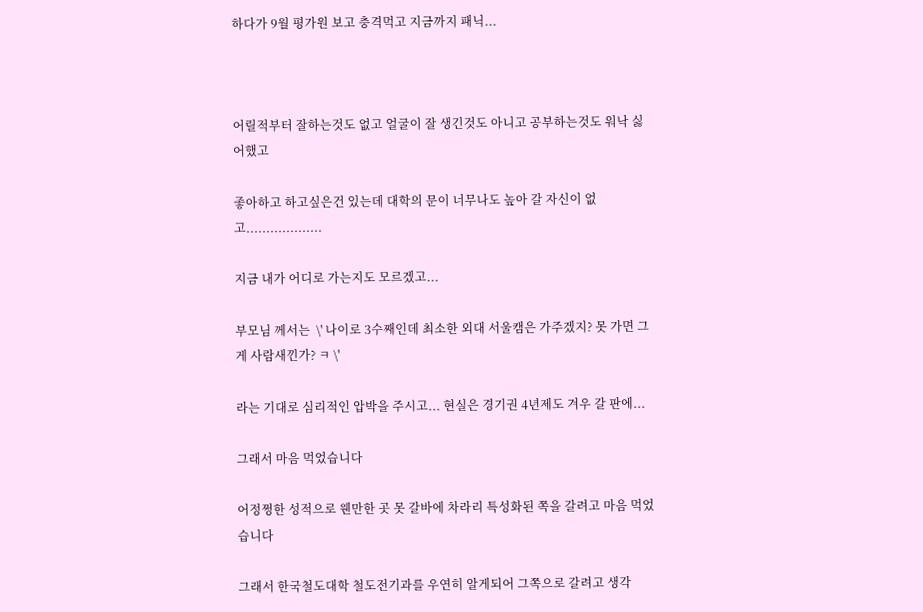하다가 9월 평가원 보고 충격먹고 지금까지 패닉...



어릴적부터 잘하는것도 없고 얼굴이 잘 생긴것도 아니고 공부하는것도 워낙 싫어했고

좋아하고 하고싶은건 있는데 대학의 문이 너무나도 높아 갈 자신이 없고...................

지금 내가 어디로 가는지도 모르겠고...

부모님 께서는  \' 나이로 3수째인데 최소한 외대 서울캠은 가주겠지? 못 가면 그게 사람새낀가? ㅋ \'

라는 기대로 심리적인 압박을 주시고... 현실은 경기권 4년제도 겨우 갈 판에...

그래서 마음 먹었습니다

어정쩡한 성적으로 웬만한 곳 못 갈바에 차라리 특성화된 쪽을 갈려고 마음 먹었습니다

그래서 한국철도대학 철도전기과를 우연히 알게되어 그쪽으로 갈려고 생각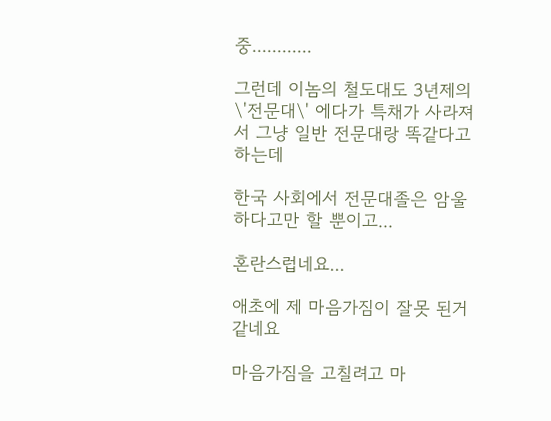중............

그런데 이놈의 철도대도 3년제의 \'전문대\' 에다가 특채가 사라져서 그냥 일반 전문대랑 똑같다고 하는데

한국 사회에서 전문대졸은 암울하다고만 할 뿐이고...

혼란스럽네요...

애초에 제 마음가짐이 잘못 된거 같네요

마음가짐을 고칠려고 마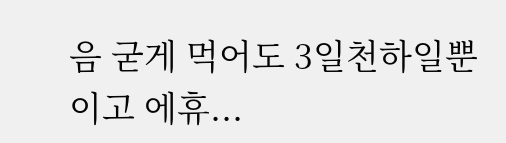음 굳게 먹어도 3일천하일뿐이고 에휴...